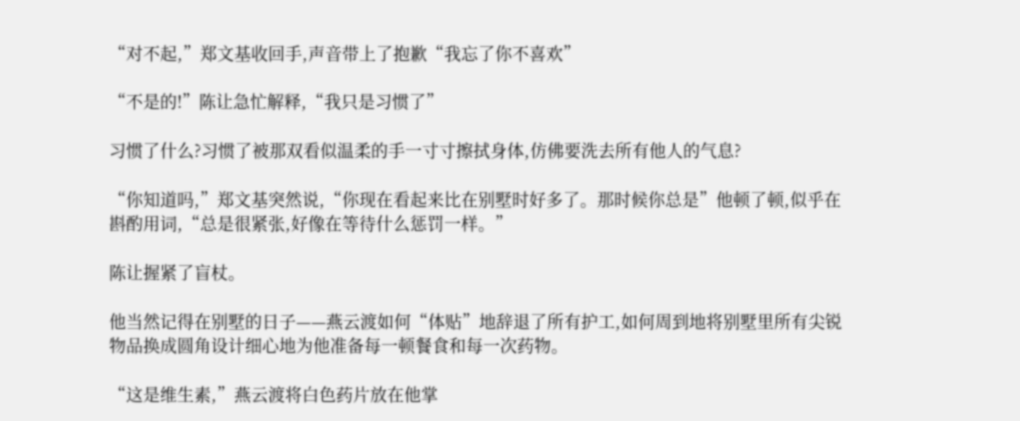“对不起,”郑文基收回手,声音带上了抱歉“我忘了你不喜欢”

“不是的!”陈让急忙解释,“我只是习惯了”

习惯了什么?习惯了被那双看似温柔的手一寸寸擦拭身体,仿佛要洗去所有他人的气息?

“你知道吗,”郑文基突然说,“你现在看起来比在别墅时好多了。那时候你总是”他顿了顿,似乎在斟酌用词,“总是很紧张,好像在等待什么惩罚一样。”

陈让握紧了盲杖。

他当然记得在别墅的日子——燕云渡如何“体贴”地辞退了所有护工,如何周到地将别墅里所有尖锐物品换成圆角设计细心地为他准备每一顿餐食和每一次药物。

“这是维生素,”燕云渡将白色药片放在他掌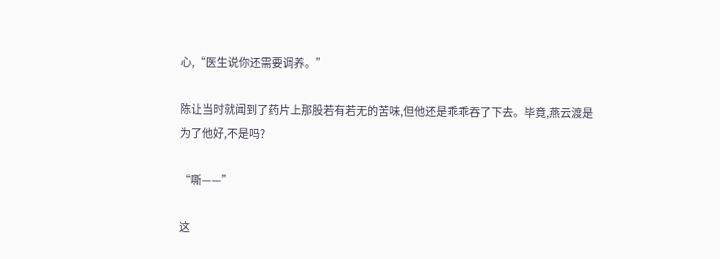心,“医生说你还需要调养。”

陈让当时就闻到了药片上那股若有若无的苦味,但他还是乖乖吞了下去。毕竟,燕云渡是为了他好,不是吗?

“嘶——”

这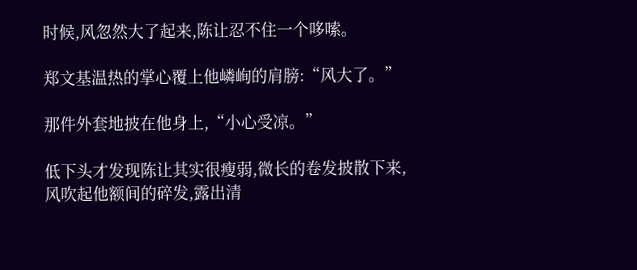时候,风忽然大了起来,陈让忍不住一个哆嗦。

郑文基温热的掌心覆上他嶙峋的肩膀:“风大了。”

那件外套地披在他身上,“小心受凉。”

低下头才发现陈让其实很瘦弱,微长的卷发披散下来,风吹起他额间的碎发,露出清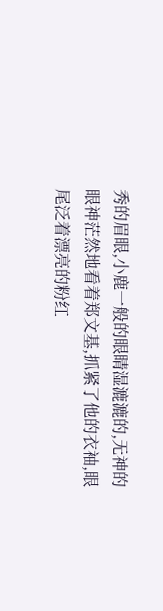秀的眉眼,小鹿一般的眼睛湿漉漉的,无神的眼神茫然地看着郑文基,抓紧了他的衣袖,眼尾泛着漂亮的粉红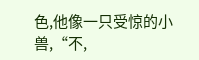色,他像一只受惊的小兽,“不,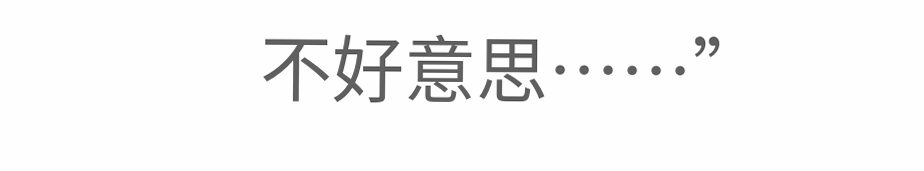不好意思……”